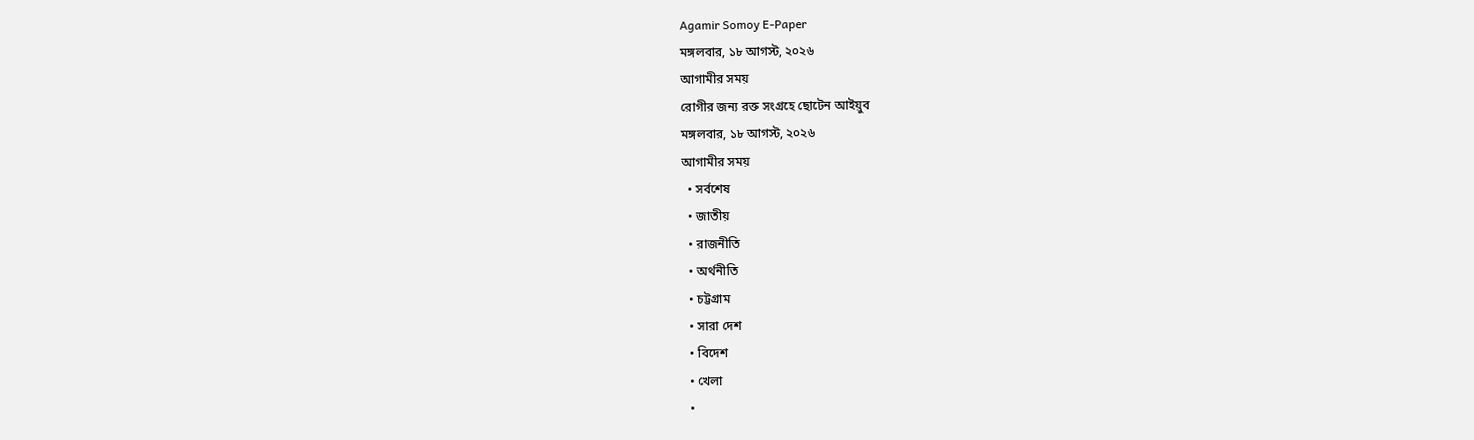Agamir Somoy E-Paper
মঙ্গলবার, ১৮ আগস্ট, ২০২৬
আগামীর সময়
রোগীর জন্য রক্ত সংগ্রহে ছোটেন আইয়ুব
মঙ্গলবার, ১৮ আগস্ট, ২০২৬
আগামীর সময়
  • সর্বশেষ
  • জাতীয়
  • রাজনীতি
  • অর্থনীতি
  • চট্টগ্রাম
  • সারা দেশ
  • বিদেশ
  • খেলা
  •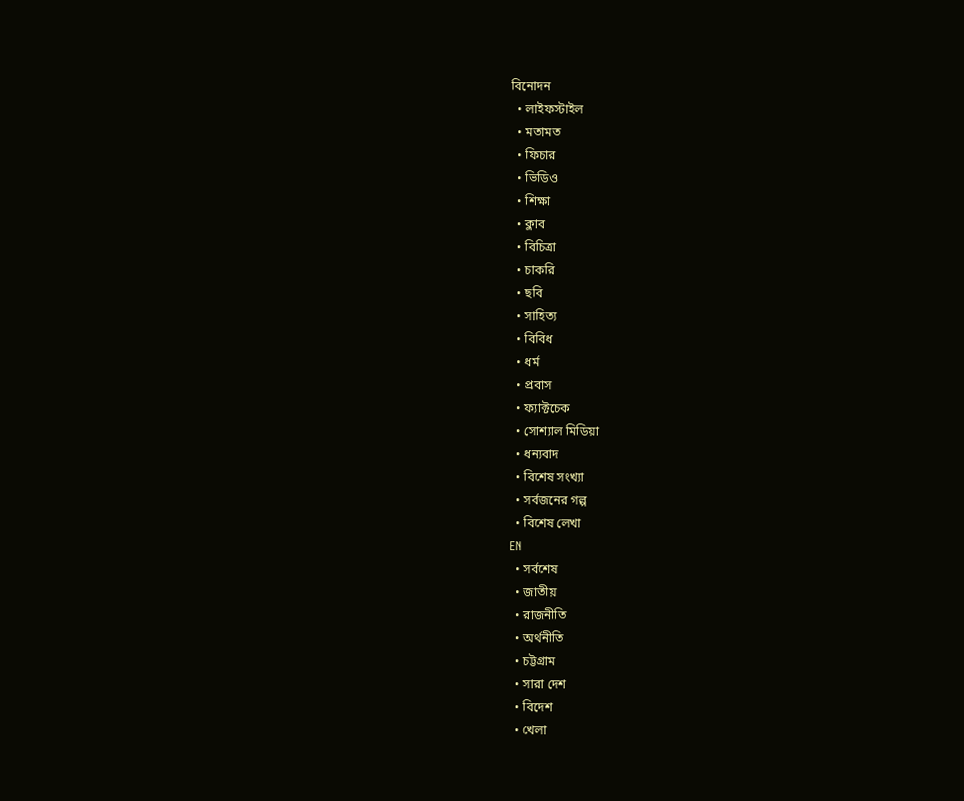বিনোদন
  • লাইফস্টাইল
  • মতামত
  • ফিচার
  • ভিডিও
  • শিক্ষা
  • ক্লাব
  • বিচিত্রা
  • চাকরি
  • ছবি
  • সাহিত্য
  • বিবিধ
  • ধর্ম
  • প্রবাস
  • ফ্যাক্টচেক
  • সোশ্যাল মিডিয়া
  • ধন্যবাদ
  • বিশেষ সংখ্যা
  • সর্বজনের গল্প
  • বিশেষ লেখা
EN
  • সর্বশেষ
  • জাতীয়
  • রাজনীতি
  • অর্থনীতি
  • চট্টগ্রাম
  • সারা দেশ
  • বিদেশ
  • খেলা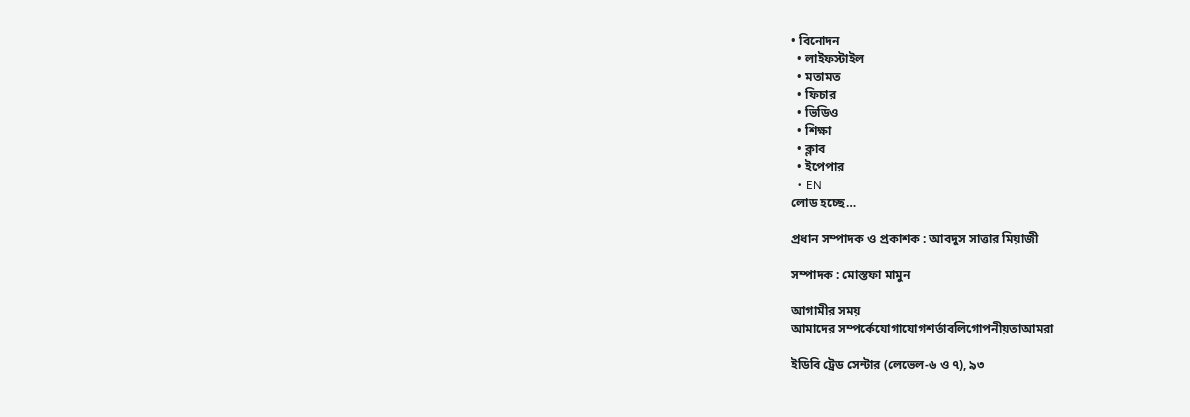• বিনোদন
  • লাইফস্টাইল
  • মতামত
  • ফিচার
  • ভিডিও
  • শিক্ষা
  • ক্লাব
  • ইপেপার
  • EN
লোড হচ্ছে…

প্রধান সম্পাদক ও প্রকাশক : আবদুস সাত্তার মিয়াজী

সম্পাদক : মোস্তফা মামুন

আগামীর সময়
আমাদের সম্পর্কেযোগাযোগশর্তাবলিগোপনীয়তাআমরা

ইডিবি ট্রেড সেন্টার (লেভেল-৬ ও ৭), ৯৩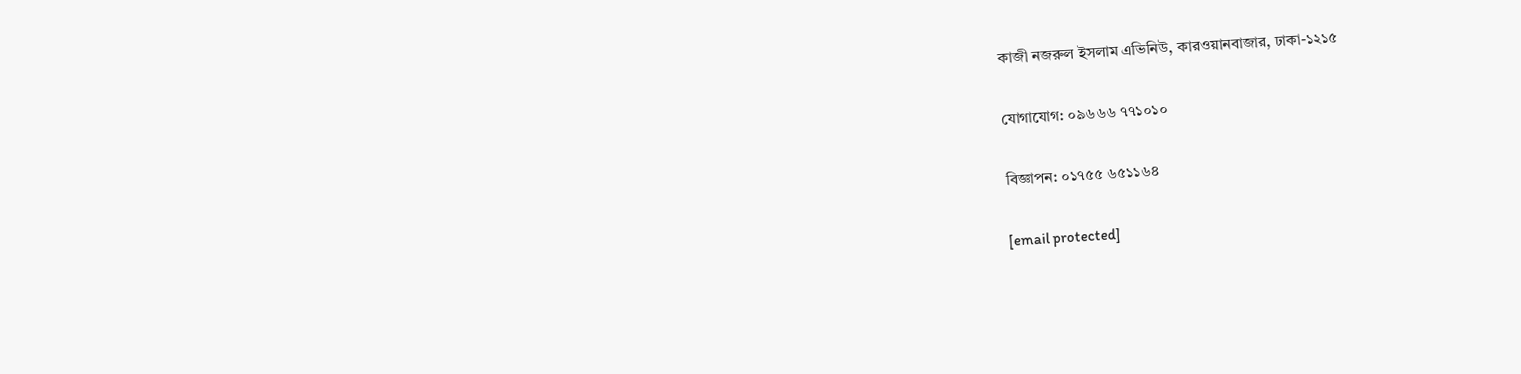কাজী নজরুল ইসলাম এভিনিউ, কারওয়ানবাজার, ঢাকা-১২১৫

যোগাযোগ: ০৯৬৬৬ ৭৭১০১০

বিজ্ঞাপন: ০১৭৫৫ ৬৫১১৬৪

[email protected]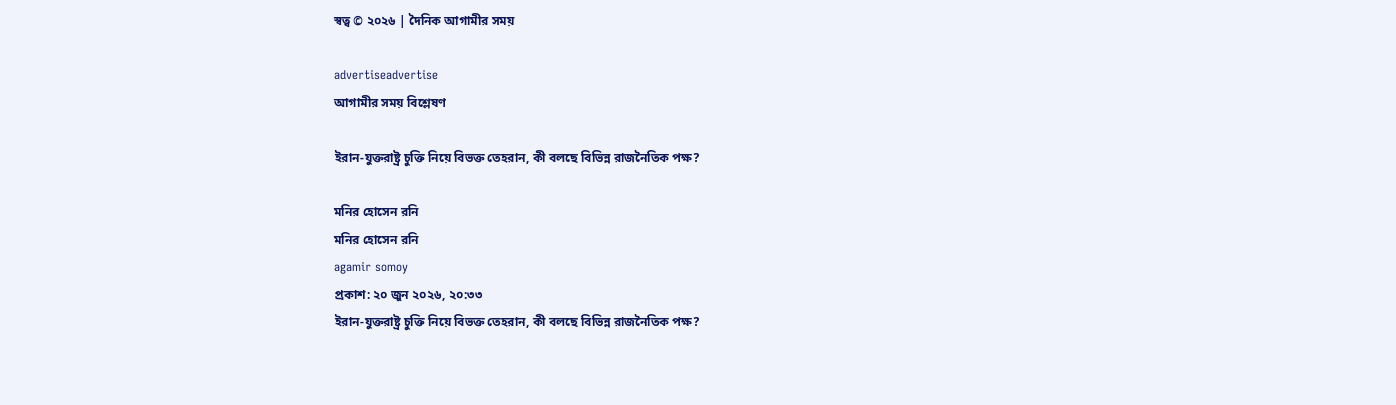স্বত্ব © ২০২৬ | দৈনিক আগামীর সময়

advertiseadvertise
আগামীর সময় বিশ্লেষণ

ইরান-যুক্তরাষ্ট্র চুক্তি নিয়ে বিভক্ত তেহরান, কী বলছে বিভিন্ন রাজনৈতিক পক্ষ?

মনির হোসেন রনি
মনির হোসেন রনি
agamir somoy
প্রকাশ: ২০ জুন ২০২৬, ২০:৩৩
ইরান-যুক্তরাষ্ট্র চুক্তি নিয়ে বিভক্ত তেহরান, কী বলছে বিভিন্ন রাজনৈতিক পক্ষ?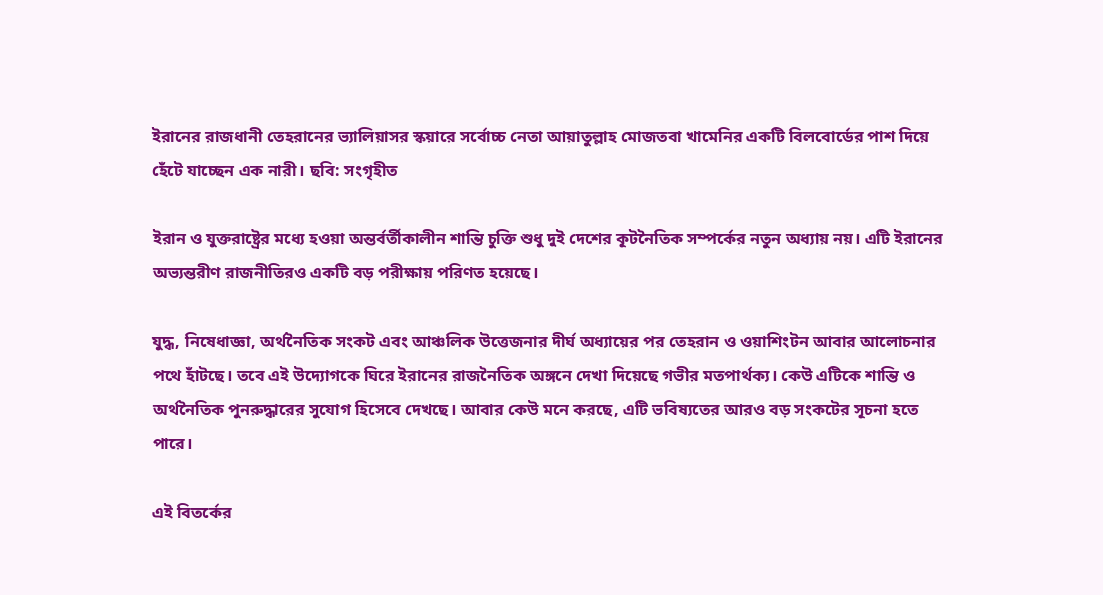ইরানের রাজধানী তেহরানের ভ্যালিয়াসর স্কয়ারে সর্বোচ্চ নেতা আয়াতুল্লাহ মোজতবা খামেনির একটি বিলবোর্ডের পাশ দিয়ে হেঁটে যাচ্ছেন এক নারী। ছবি: সংগৃহীত

ইরান ও যুক্তরাষ্ট্রের মধ্যে হওয়া অন্তর্বর্তীকালীন শান্তি চুক্তি শুধু দুই দেশের কূটনৈতিক সম্পর্কের নতুন অধ্যায় নয়। এটি ইরানের অভ্যন্তরীণ রাজনীতিরও একটি বড় পরীক্ষায় পরিণত হয়েছে।

যুদ্ধ, নিষেধাজ্ঞা, অর্থনৈতিক সংকট এবং আঞ্চলিক উত্তেজনার দীর্ঘ অধ্যায়ের পর তেহরান ও ওয়াশিংটন আবার আলোচনার পথে হাঁটছে। তবে এই উদ্যোগকে ঘিরে ইরানের রাজনৈতিক অঙ্গনে দেখা দিয়েছে গভীর মতপার্থক্য। কেউ এটিকে শান্তি ও অর্থনৈতিক পুনরুদ্ধারের সুযোগ হিসেবে দেখছে। আবার কেউ মনে করছে, এটি ভবিষ্যতের আরও বড় সংকটের সূচনা হতে পারে।

এই বিতর্কের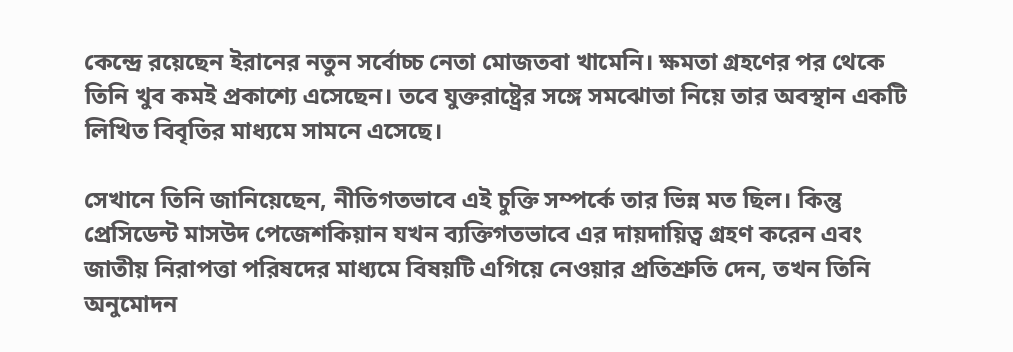কেন্দ্রে রয়েছেন ইরানের নতুন সর্বোচ্চ নেতা মোজতবা খামেনি। ক্ষমতা গ্রহণের পর থেকে তিনি খুব কমই প্রকাশ্যে এসেছেন। তবে যুক্তরাষ্ট্রের সঙ্গে সমঝোতা নিয়ে তার অবস্থান একটি লিখিত বিবৃতির মাধ্যমে সামনে এসেছে।

সেখানে তিনি জানিয়েছেন, নীতিগতভাবে এই চুক্তি সম্পর্কে তার ভিন্ন মত ছিল। কিন্তু প্রেসিডেন্ট মাসউদ পেজেশকিয়ান যখন ব্যক্তিগতভাবে এর দায়দায়িত্ব গ্রহণ করেন এবং জাতীয় নিরাপত্তা পরিষদের মাধ্যমে বিষয়টি এগিয়ে নেওয়ার প্রতিশ্রুতি দেন, তখন তিনি অনুমোদন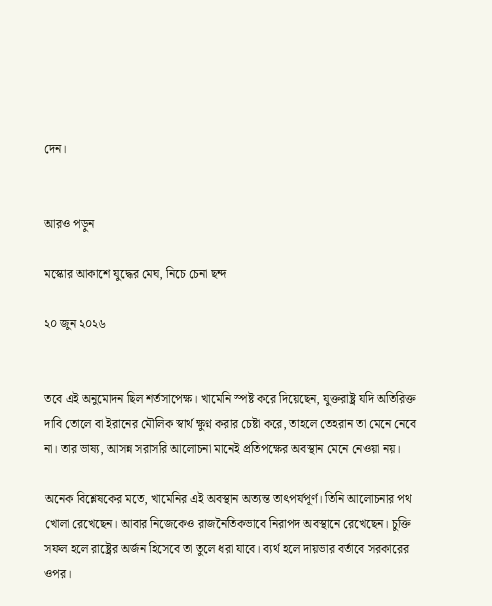দেন।


আরও পড়ুন

মস্কোর আকাশে যুদ্ধের মেঘ, নিচে চেনা ছন্দ

২০ জুন ২০২৬


তবে এই অনুমোদন ছিল শর্তসাপেক্ষ। খামেনি স্পষ্ট করে দিয়েছেন, যুক্তরাষ্ট্র যদি অতিরিক্ত দাবি তোলে বা ইরানের মৌলিক স্বার্থ ক্ষুণ্ন করার চেষ্টা করে, তাহলে তেহরান তা মেনে নেবে না। তার ভাষ্য, আসন্ন সরাসরি আলোচনা মানেই প্রতিপক্ষের অবস্থান মেনে নেওয়া নয়।

অনেক বিশ্লেষকের মতে, খামেনির এই অবস্থান অত্যন্ত তাৎপর্যপূর্ণ। তিনি আলোচনার পথ খোলা রেখেছেন। আবার নিজেকেও রাজনৈতিকভাবে নিরাপদ অবস্থানে রেখেছেন। চুক্তি সফল হলে রাষ্ট্রের অর্জন হিসেবে তা তুলে ধরা যাবে। ব্যর্থ হলে দায়ভার বর্তাবে সরকারের ওপর।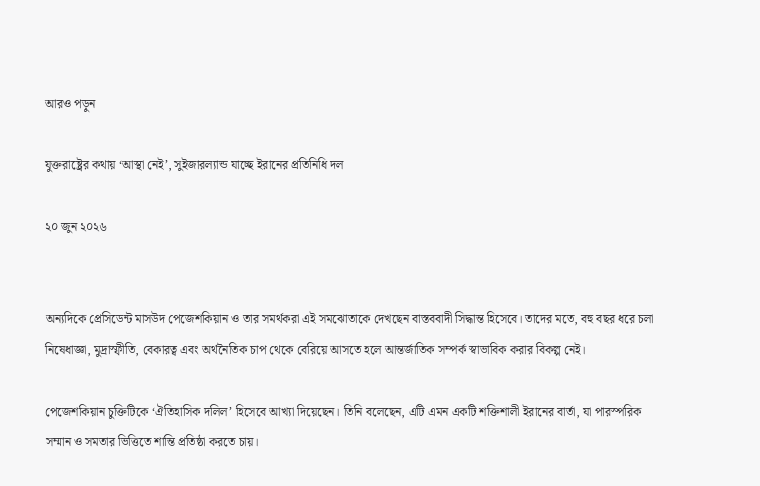আরও পড়ুন

যুক্তরাষ্ট্রের কথায় ‘আস্থা নেই’, সুইজারল্যান্ড যাচ্ছে ইরানের প্রতিনিধি দল

২০ জুন ২০২৬


অন্যদিকে প্রেসিডেন্ট মাসউদ পেজেশকিয়ান ও তার সমর্থকরা এই সমঝোতাকে দেখছেন বাস্তববাদী সিদ্ধান্ত হিসেবে। তাদের মতে, বহু বছর ধরে চলা নিষেধাজ্ঞা, মুদ্রাস্ফীতি, বেকারত্ব এবং অর্থনৈতিক চাপ থেকে বেরিয়ে আসতে হলে আন্তর্জাতিক সম্পর্ক স্বাভাবিক করার বিকল্প নেই।

পেজেশকিয়ান চুক্তিটিকে ‘ঐতিহাসিক দলিল’ হিসেবে আখ্যা দিয়েছেন। তিনি বলেছেন, এটি এমন একটি শক্তিশালী ইরানের বার্তা, যা পারস্পরিক সম্মান ও সমতার ভিত্তিতে শান্তি প্রতিষ্ঠা করতে চায়।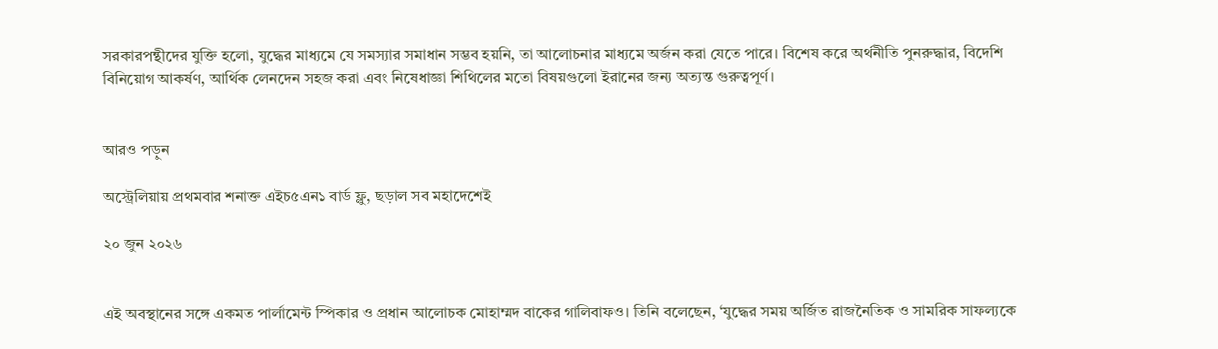সরকারপন্থীদের যুক্তি হলো, যুদ্ধের মাধ্যমে যে সমস্যার সমাধান সম্ভব হয়নি, তা আলোচনার মাধ্যমে অর্জন করা যেতে পারে। বিশেষ করে অর্থনীতি পুনরুদ্ধার, বিদেশি বিনিয়োগ আকর্ষণ, আর্থিক লেনদেন সহজ করা এবং নিষেধাজ্ঞা শিথিলের মতো বিষয়গুলো ইরানের জন্য অত্যন্ত গুরুত্বপূর্ণ।


আরও পড়ুন

অস্ট্রেলিয়ায় প্রথমবার শনাক্ত এইচ৫এন১ বার্ড ফ্লু, ছড়াল সব মহাদেশেই

২০ জুন ২০২৬


এই অবস্থানের সঙ্গে একমত পার্লামেন্ট স্পিকার ও প্রধান আলোচক মোহাম্মদ বাকের গালিবাফও। তিনি বলেছেন, ‘যুদ্ধের সময় অর্জিত রাজনৈতিক ও সামরিক সাফল্যকে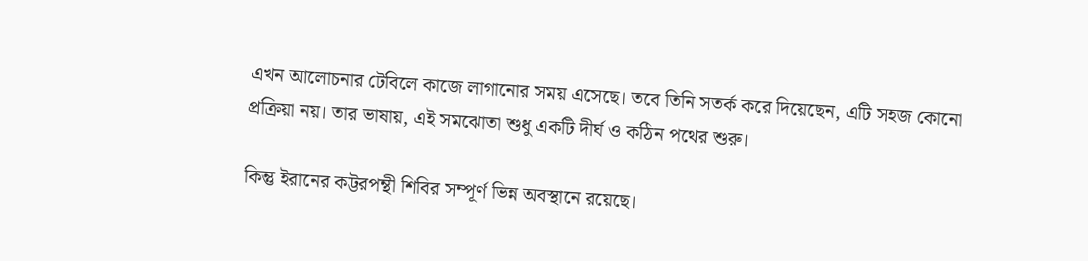এখন আলোচনার টেবিলে কাজে লাগানোর সময় এসেছে। তবে তিনি সতর্ক করে দিয়েছেন, এটি সহজ কোনো প্রক্রিয়া নয়। তার ভাষায়, এই সমঝোতা শুধু একটি দীর্ঘ ও কঠিন পথের শুরু।

কিন্তু ইরানের কট্টরপন্থী শিবির সম্পূর্ণ ভিন্ন অবস্থানে রয়েছে।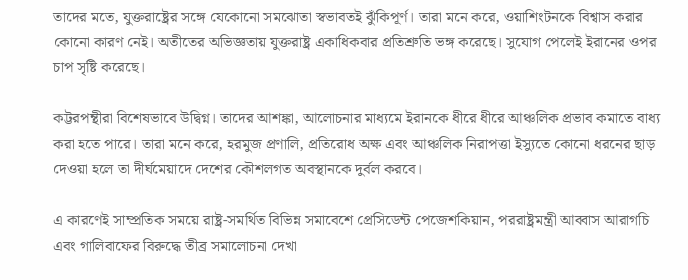তাদের মতে, যুক্তরাষ্ট্রের সঙ্গে যেকোনো সমঝোতা স্বভাবতই ঝুঁকিপূর্ণ। তারা মনে করে, ওয়াশিংটনকে বিশ্বাস করার কোনো কারণ নেই। অতীতের অভিজ্ঞতায় যুক্তরাষ্ট্র একাধিকবার প্রতিশ্রুতি ভঙ্গ করেছে। সুযোগ পেলেই ইরানের ওপর চাপ সৃষ্টি করেছে।

কট্টরপন্থীরা বিশেষভাবে উদ্বিগ্ন। তাদের আশঙ্কা, আলোচনার মাধ্যমে ইরানকে ধীরে ধীরে আঞ্চলিক প্রভাব কমাতে বাধ্য করা হতে পারে। তারা মনে করে, হরমুজ প্রণালি, প্রতিরোধ অক্ষ এবং আঞ্চলিক নিরাপত্তা ইস্যুতে কোনো ধরনের ছাড় দেওয়া হলে তা দীর্ঘমেয়াদে দেশের কৌশলগত অবস্থানকে দুর্বল করবে।

এ কারণেই সাম্প্রতিক সময়ে রাষ্ট্র-সমর্থিত বিভিন্ন সমাবেশে প্রেসিডেন্ট পেজেশকিয়ান, পররাষ্ট্রমন্ত্রী আব্বাস আরাগচি এবং গালিবাফের বিরুদ্ধে তীব্র সমালোচনা দেখা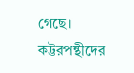গেছে। কট্টরপন্থীদের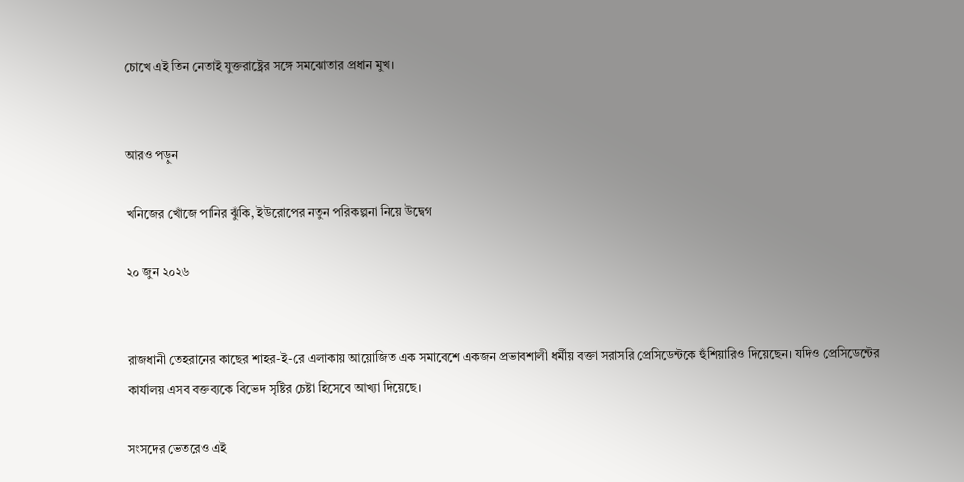চোখে এই তিন নেতাই যুক্তরাষ্ট্রের সঙ্গে সমঝোতার প্রধান মুখ।


আরও পড়ুন

খনিজের খোঁজে পানির ঝুঁকি, ইউরোপের নতুন পরিকল্পনা নিয়ে উদ্বেগ

২০ জুন ২০২৬


রাজধানী তেহরানের কাছের শাহর-ই-রে এলাকায় আয়োজিত এক সমাবেশে একজন প্রভাবশালী ধর্মীয় বক্তা সরাসরি প্রেসিডেন্টকে হুঁশিয়ারিও দিয়েছেন। যদিও প্রেসিডেন্টের কার্যালয় এসব বক্তব্যকে বিভেদ সৃষ্টির চেষ্টা হিসেবে আখ্যা দিয়েছে।

সংসদের ভেতরেও এই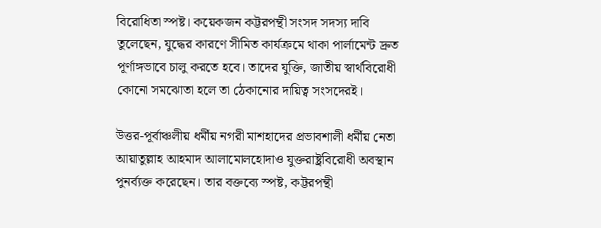বিরোধিতা স্পষ্ট। কয়েকজন কট্টরপন্থী সংসদ সদস্য দাবি তুলেছেন, যুদ্ধের কারণে সীমিত কার্যক্রমে থাকা পার্লামেন্ট দ্রুত পূর্ণাঙ্গভাবে চালু করতে হবে। তাদের যুক্তি, জাতীয় স্বার্থবিরোধী কোনো সমঝোতা হলে তা ঠেকানোর দায়িত্ব সংসদেরই।

উত্তর-পূর্বাঞ্চলীয় ধর্মীয় নগরী মাশহাদের প্রভাবশালী ধর্মীয় নেতা আয়াতুল্লাহ আহমাদ আলামোলহোদাও যুক্তরাষ্ট্রবিরোধী অবস্থান পুনর্ব্যক্ত করেছেন। তার বক্তব্যে স্পষ্ট, কট্টরপন্থী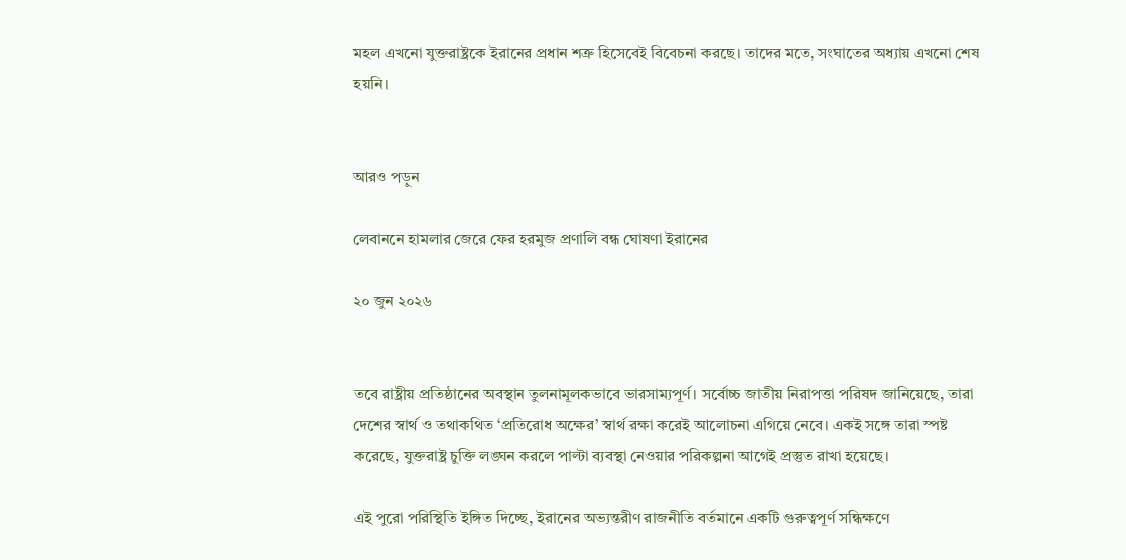মহল এখনো যুক্তরাষ্ট্রকে ইরানের প্রধান শত্রু হিসেবেই বিবেচনা করছে। তাদের মতে, সংঘাতের অধ্যায় এখনো শেষ হয়নি।


আরও পড়ুন

লেবাননে হামলার জেরে ফের হরমুজ প্রণালি বন্ধ ঘোষণা ইরানের

২০ জুন ২০২৬


তবে রাষ্ট্রীয় প্রতিষ্ঠানের অবস্থান তুলনামূলকভাবে ভারসাম্যপূর্ণ। সর্বোচ্চ জাতীয় নিরাপত্তা পরিষদ জানিয়েছে, তারা দেশের স্বার্থ ও তথাকথিত ‘প্রতিরোধ অক্ষের’ স্বার্থ রক্ষা করেই আলোচনা এগিয়ে নেবে। একই সঙ্গে তারা স্পষ্ট করেছে, যুক্তরাষ্ট্র চুক্তি লঙ্ঘন করলে পাল্টা ব্যবস্থা নেওয়ার পরিকল্পনা আগেই প্রস্তুত রাখা হয়েছে।

এই পুরো পরিস্থিতি ইঙ্গিত দিচ্ছে, ইরানের অভ্যন্তরীণ রাজনীতি বর্তমানে একটি গুরুত্বপূর্ণ সন্ধিক্ষণে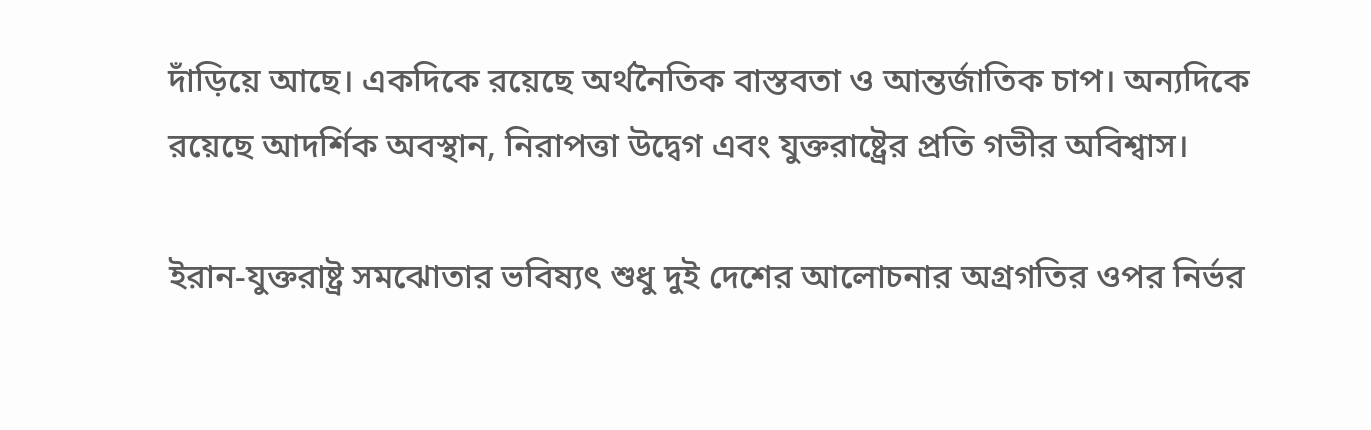দাঁড়িয়ে আছে। একদিকে রয়েছে অর্থনৈতিক বাস্তবতা ও আন্তর্জাতিক চাপ। অন্যদিকে রয়েছে আদর্শিক অবস্থান, নিরাপত্তা উদ্বেগ এবং যুক্তরাষ্ট্রের প্রতি গভীর অবিশ্বাস।

ইরান-যুক্তরাষ্ট্র সমঝোতার ভবিষ্যৎ শুধু দুই দেশের আলোচনার অগ্রগতির ওপর নির্ভর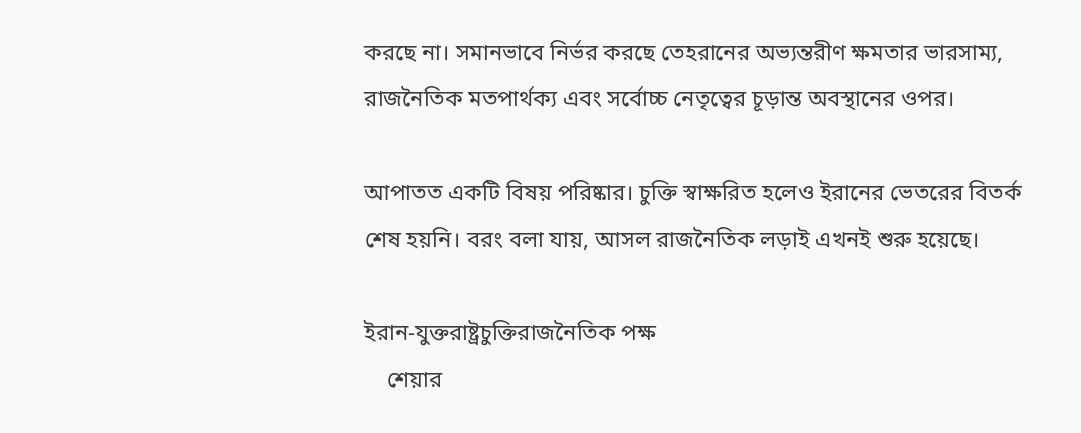করছে না। সমানভাবে নির্ভর করছে তেহরানের অভ্যন্তরীণ ক্ষমতার ভারসাম্য, রাজনৈতিক মতপার্থক্য এবং সর্বোচ্চ নেতৃত্বের চূড়ান্ত অবস্থানের ওপর।

আপাতত একটি বিষয় পরিষ্কার। চুক্তি স্বাক্ষরিত হলেও ইরানের ভেতরের বিতর্ক শেষ হয়নি। বরং বলা যায়, আসল রাজনৈতিক লড়াই এখনই শুরু হয়েছে।

ইরান-যুক্তরাষ্ট্রচুক্তিরাজনৈতিক পক্ষ
    শেয়ার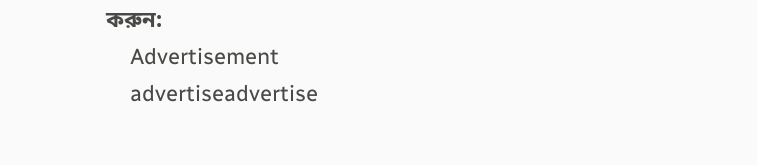করুন:
    Advertisement
    advertiseadvertise